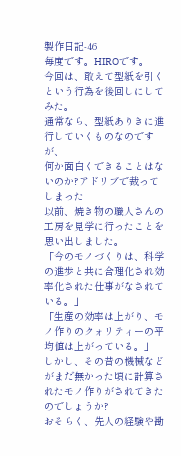製作日記-46
毎度です。HIROです。
今回は、敢えて型紙を引くという行為を後回しにしてみた。
通常なら、型紙ありきに進行していくものなのですが、
何か面白くできることはないのか?アドリブで裁ってしまった
以前、焼き物の職人さんの工房を見学に行ったことを思い出しました。
「今のモノづくりは、科学の進歩と共に合理化され効率化された仕事がなされている。」
「生産の効率は上がり、モノ作りのクォリティーの平均値は上がっている。」
しかし、その昔の機械などがまだ無かった頃に計算されたモノ作りがされてきたのでしょうか?
おそらく、先人の経験や勘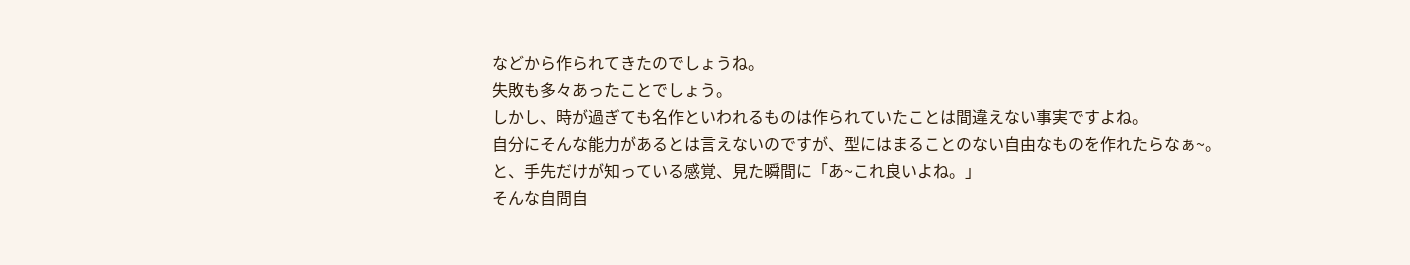などから作られてきたのでしょうね。
失敗も多々あったことでしょう。
しかし、時が過ぎても名作といわれるものは作られていたことは間違えない事実ですよね。
自分にそんな能力があるとは言えないのですが、型にはまることのない自由なものを作れたらなぁ~。
と、手先だけが知っている感覚、見た瞬間に「あ~これ良いよね。」
そんな自問自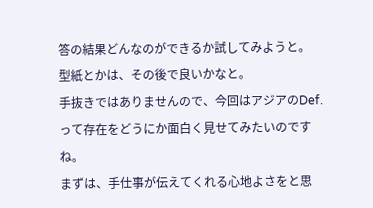答の結果どんなのができるか試してみようと。
型紙とかは、その後で良いかなと。
手抜きではありませんので、今回はアジアのDef.って存在をどうにか面白く見せてみたいのですね。
まずは、手仕事が伝えてくれる心地よさをと思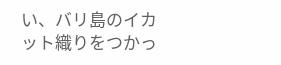い、バリ島のイカット織りをつかっ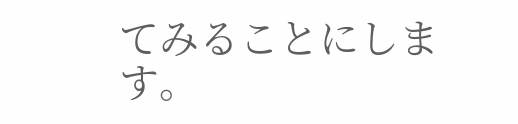てみることにします。